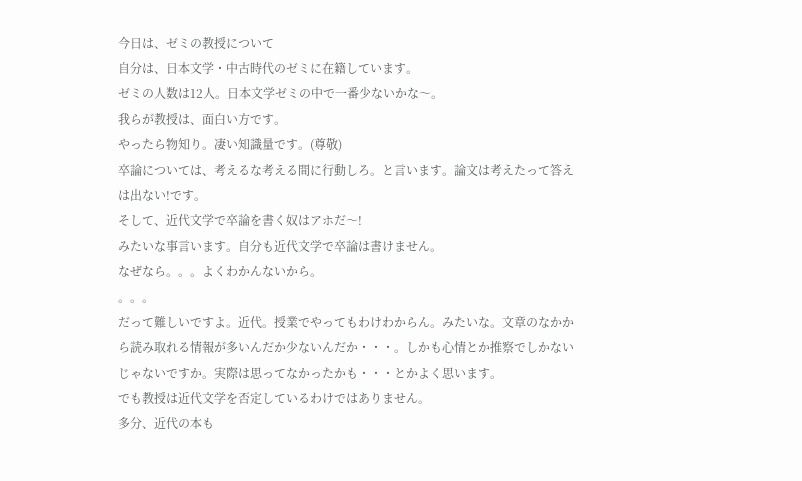今日は、ゼミの教授について
自分は、日本文学・中古時代のゼミに在籍しています。
ゼミの人数は12人。日本文学ゼミの中で一番少ないかな〜。
我らが教授は、面白い方です。
やったら物知り。凄い知識量です。(尊敬)
卒論については、考えるな考える間に行動しろ。と言います。論文は考えたって答えは出ない!です。
そして、近代文学で卒論を書く奴はアホだ〜!
みたいな事言います。自分も近代文学で卒論は書けません。
なぜなら。。。よくわかんないから。
。。。
だって難しいですよ。近代。授業でやってもわけわからん。みたいな。文章のなかから読み取れる情報が多いんだか少ないんだか・・・。しかも心情とか推察でしかないじゃないですか。実際は思ってなかったかも・・・とかよく思います。
でも教授は近代文学を否定しているわけではありません。
多分、近代の本も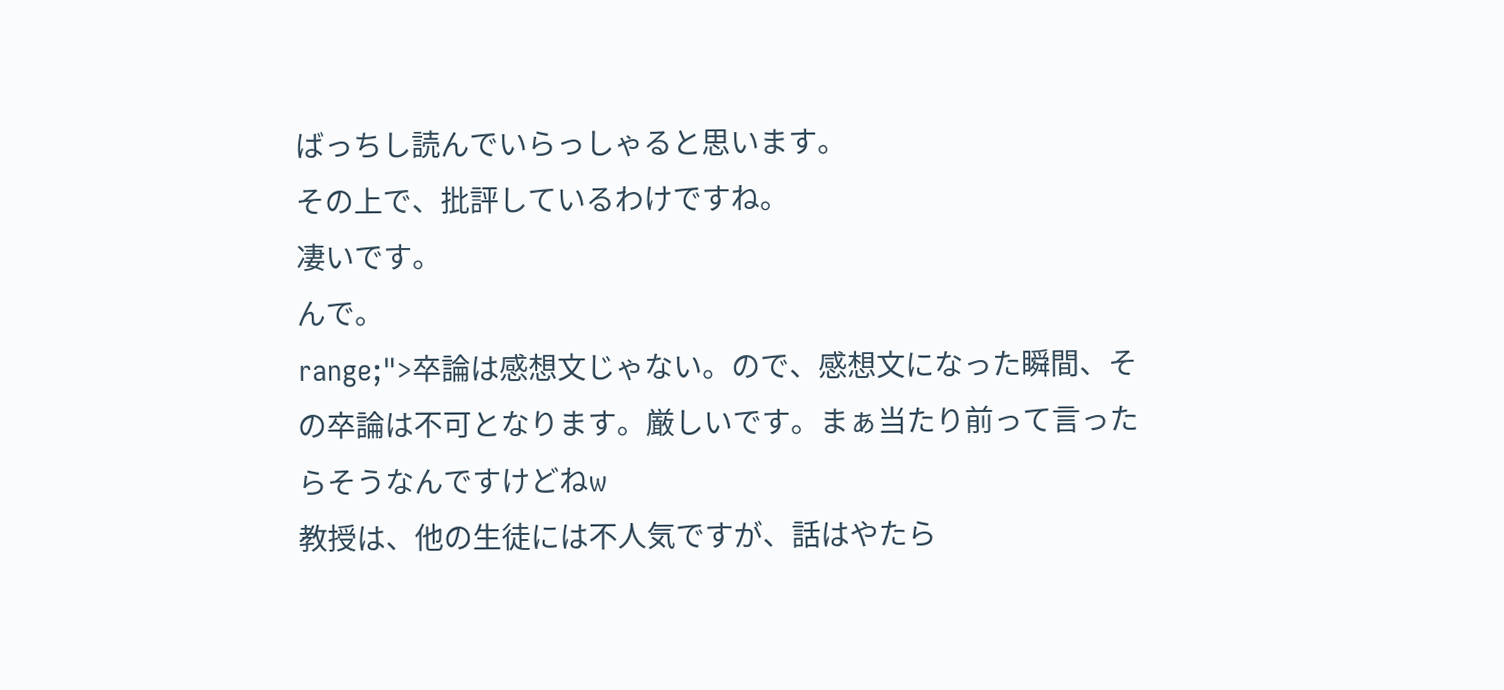ばっちし読んでいらっしゃると思います。
その上で、批評しているわけですね。
凄いです。
んで。
range;">卒論は感想文じゃない。ので、感想文になった瞬間、その卒論は不可となります。厳しいです。まぁ当たり前って言ったらそうなんですけどねw
教授は、他の生徒には不人気ですが、話はやたら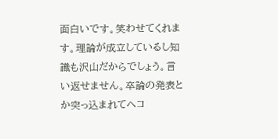面白いです。笑わせてくれます。理論が成立しているし知識も沢山だからでしょう。言い返せません。卒論の発表とか突っ込まれてヘコ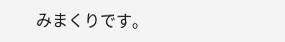みまくりです。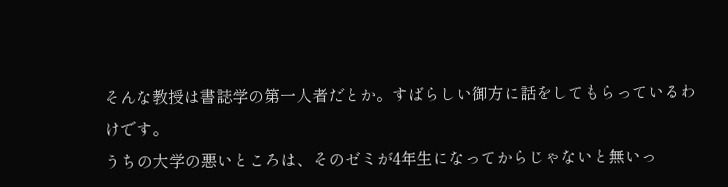そんな教授は書誌学の第一人者だとか。すばらしい御方に話をしてもらっているわけです。
うちの大学の悪いところは、そのゼミが4年生になってからじゃないと無いっ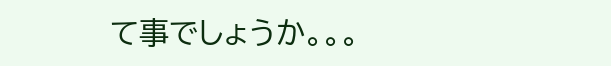て事でしょうか。。。